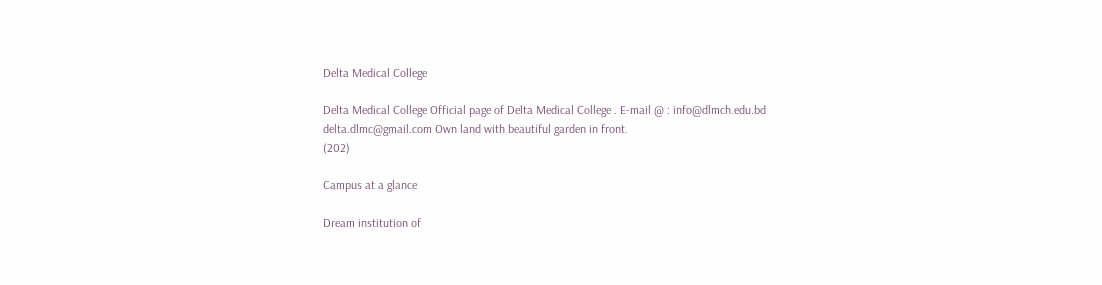Delta Medical College

Delta Medical College Official page of Delta Medical College . E-mail @ : info@dlmch.edu.bd
delta.dlmc@gmail.com Own land with beautiful garden in front.
(202)

Campus at a glance

Dream institution of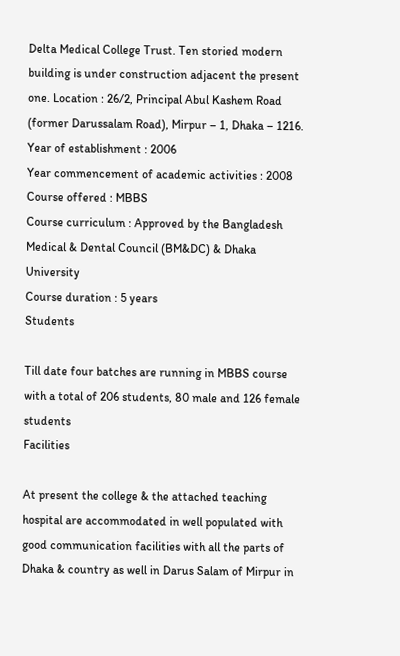Delta Medical College Trust. Ten storied modern building is under construction adjacent the present one. Location : 26/2, Principal Abul Kashem Road (former Darussalam Road), Mirpur – 1, Dhaka – 1216. Year of establishment : 2006
Year commencement of academic activities : 2008
Course offered : MBBS
Course curriculum : Approved by the Bangladesh Medical & Dental Council (BM&DC) & Dhaka University
Course duration : 5 years
Students

Till date four batches are running in MBBS course with a total of 206 students, 80 male and 126 female students
Facilities

At present the college & the attached teaching hospital are accommodated in well populated with good communication facilities with all the parts of Dhaka & country as well in Darus Salam of Mirpur in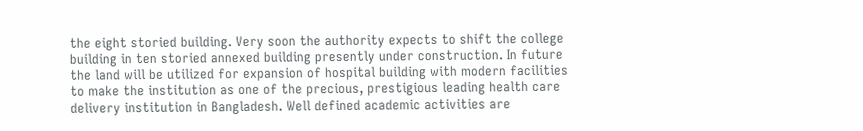the eight storied building. Very soon the authority expects to shift the college building in ten storied annexed building presently under construction. In future the land will be utilized for expansion of hospital building with modern facilities to make the institution as one of the precious, prestigious leading health care delivery institution in Bangladesh. Well defined academic activities are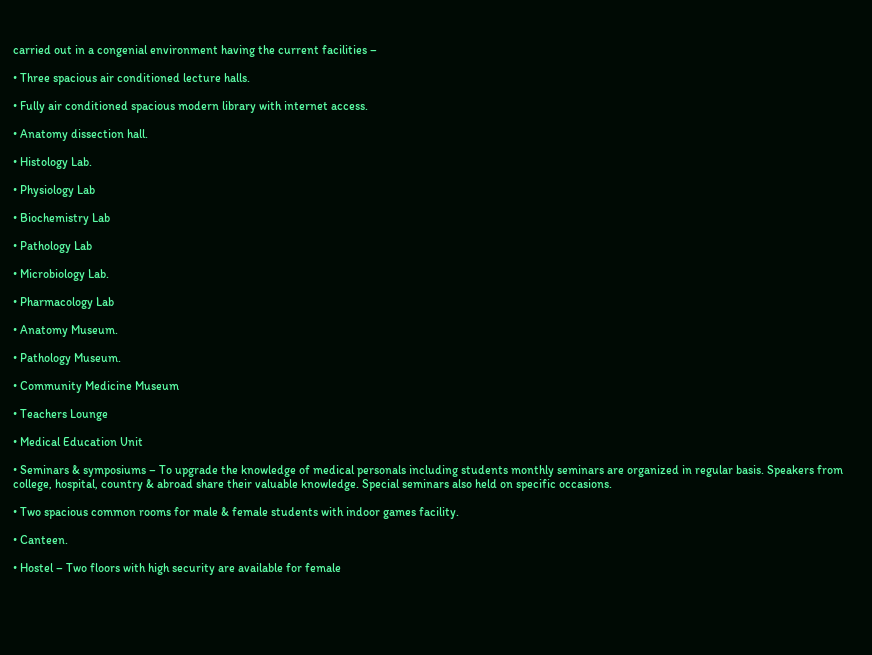carried out in a congenial environment having the current facilities –

• Three spacious air conditioned lecture halls.

• Fully air conditioned spacious modern library with internet access.

• Anatomy dissection hall.

• Histology Lab.

• Physiology Lab

• Biochemistry Lab

• Pathology Lab

• Microbiology Lab.

• Pharmacology Lab

• Anatomy Museum.

• Pathology Museum.

• Community Medicine Museum

• Teachers Lounge

• Medical Education Unit

• Seminars & symposiums – To upgrade the knowledge of medical personals including students monthly seminars are organized in regular basis. Speakers from college, hospital, country & abroad share their valuable knowledge. Special seminars also held on specific occasions.

• Two spacious common rooms for male & female students with indoor games facility.

• Canteen.

• Hostel – Two floors with high security are available for female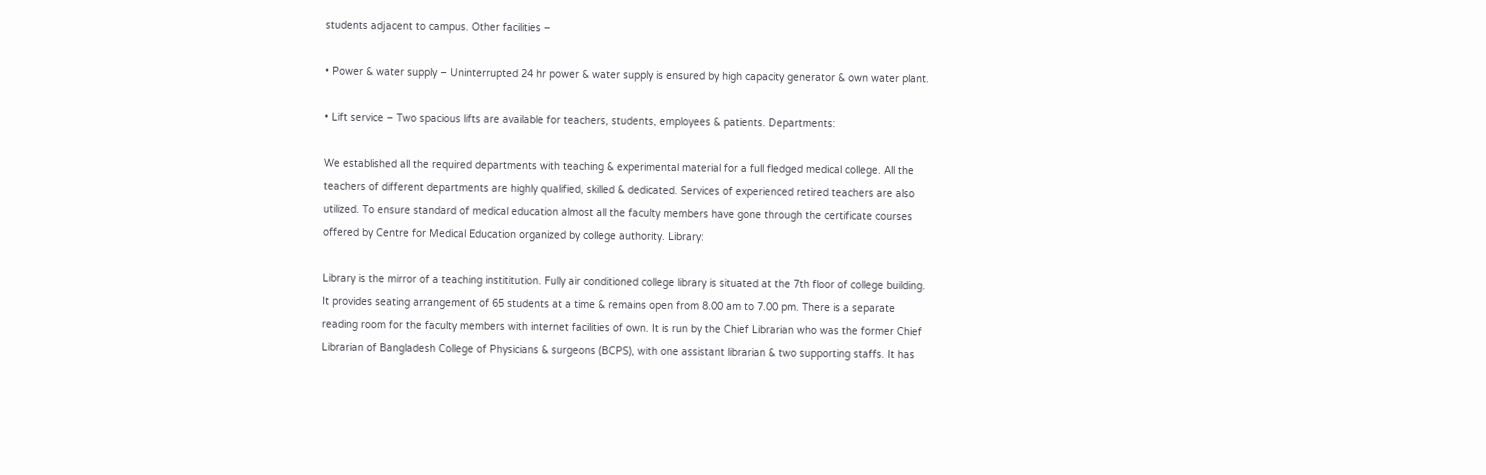students adjacent to campus. Other facilities –

• Power & water supply – Uninterrupted 24 hr power & water supply is ensured by high capacity generator & own water plant.

• Lift service – Two spacious lifts are available for teachers, students, employees & patients. Departments:

We established all the required departments with teaching & experimental material for a full fledged medical college. All the teachers of different departments are highly qualified, skilled & dedicated. Services of experienced retired teachers are also utilized. To ensure standard of medical education almost all the faculty members have gone through the certificate courses offered by Centre for Medical Education organized by college authority. Library:

Library is the mirror of a teaching instititution. Fully air conditioned college library is situated at the 7th floor of college building. It provides seating arrangement of 65 students at a time & remains open from 8.00 am to 7.00 pm. There is a separate reading room for the faculty members with internet facilities of own. It is run by the Chief Librarian who was the former Chief Librarian of Bangladesh College of Physicians & surgeons (BCPS), with one assistant librarian & two supporting staffs. It has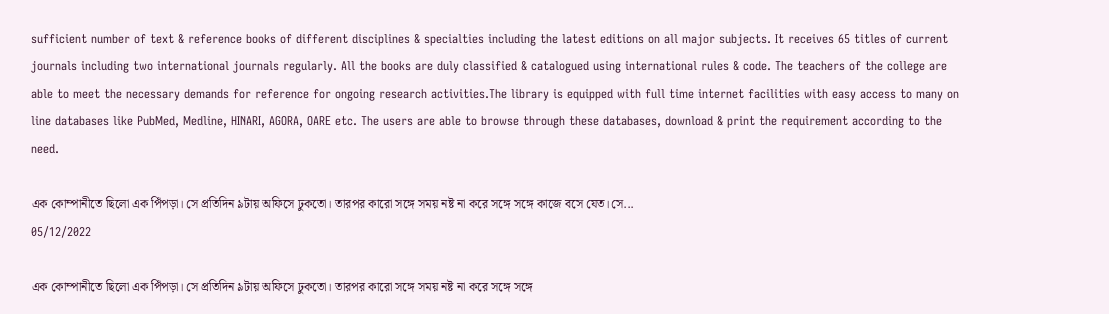sufficient number of text & reference books of different disciplines & specialties including the latest editions on all major subjects. It receives 65 titles of current journals including two international journals regularly. All the books are duly classified & catalogued using international rules & code. The teachers of the college are able to meet the necessary demands for reference for ongoing research activities.The library is equipped with full time internet facilities with easy access to many on line databases like PubMed, Medline, HINARI, AGORA, OARE etc. The users are able to browse through these databases, download & print the requirement according to the need.

এক কোম্পানীতে ছিলো এক পিঁপড়া। সে প্রতিদিন ৯টায় অফিসে ঢুকতো। তারপর কারো সঙ্গে সময় নষ্ট না করে সঙ্গে সঙ্গে কাজে বসে যেত।সে...
05/12/2022

এক কোম্পানীতে ছিলো এক পিঁপড়া। সে প্রতিদিন ৯টায় অফিসে ঢুকতো। তারপর কারো সঙ্গে সময় নষ্ট না করে সঙ্গে সঙ্গে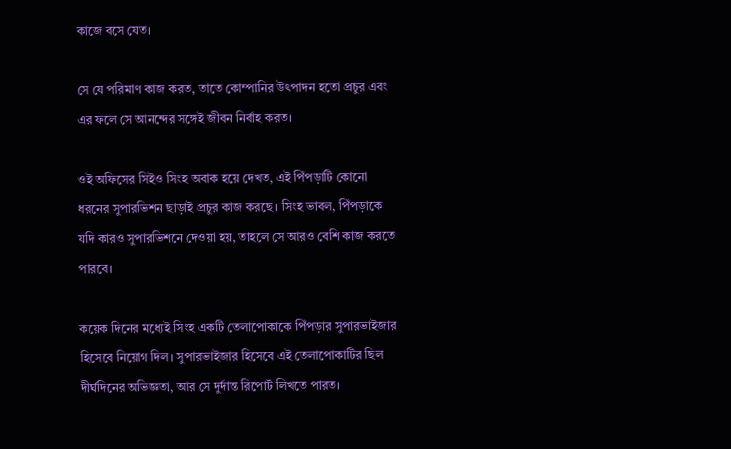কাজে বসে যেত।

সে যে পরিমাণ কাজ করত, তাতে কোম্পানির উৎপাদন হতো প্রচুর এবং এর ফলে সে আনন্দের সঙ্গেই জীবন নির্বাহ করত।

ওই অফিসের সিইও সিংহ অবাক হয়ে দেখত, এই পিঁপড়াটি কোনো ধরনের সুপারভিশন ছাড়াই প্রচুর কাজ করছে। সিংহ ভাবল, পিঁপড়াকে যদি কারও সুপারভিশনে দেওয়া হয়, তাহলে সে আরও বেশি কাজ করতে পারবে।

কয়েক দিনের মধ্যেই সিংহ একটি তেলাপোকাকে পিঁপড়ার সুপারভাইজার হিসেবে নিয়োগ দিল। সুপারভাইজার হিসেবে এই তেলাপোকাটির ছিল দীর্ঘদিনের অভিজ্ঞতা, আর সে দুর্দান্ত রিপোর্ট লিখতে পারত।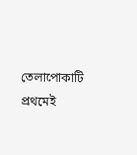তেলাপোকাটি প্রথমেই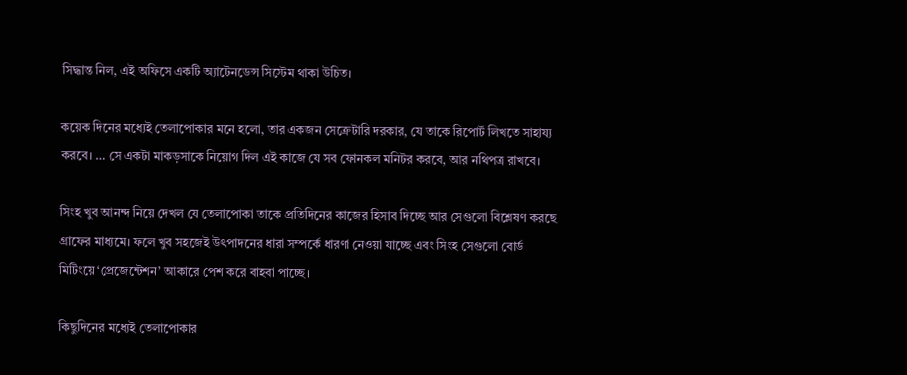সিদ্ধান্ত নিল, এই অফিসে একটি অ্যাটেনডেন্স সিস্টেম থাকা উচিত।

কয়েক দিনের মধ্যেই তেলাপোকার মনে হলো, তার একজন সেক্রেটারি দরকার, যে তাকে রিপোর্ট লিখতে সাহায্য করবে। … সে একটা মাকড়সাকে নিয়োগ দিল এই কাজে যে সব ফোনকল মনিটর করবে, আর নথিপত্র রাখবে।

সিংহ খুব আনন্দ নিয়ে দেখল যে তেলাপোকা তাকে প্রতিদিনের কাজের হিসাব দিচ্ছে আর সেগুলো বিশ্লেষণ করছে গ্রাফের মাধ্যমে। ফলে খুব সহজেই উৎপাদনের ধারা সম্পর্কে ধারণা নেওয়া যাচ্ছে এবং সিংহ সেগুলো বোর্ড মিটিংয়ে ‘প্রেজেন্টেশন’ আকারে পেশ করে বাহবা পাচ্ছে।

কিছুদিনের মধ্যেই তেলাপোকার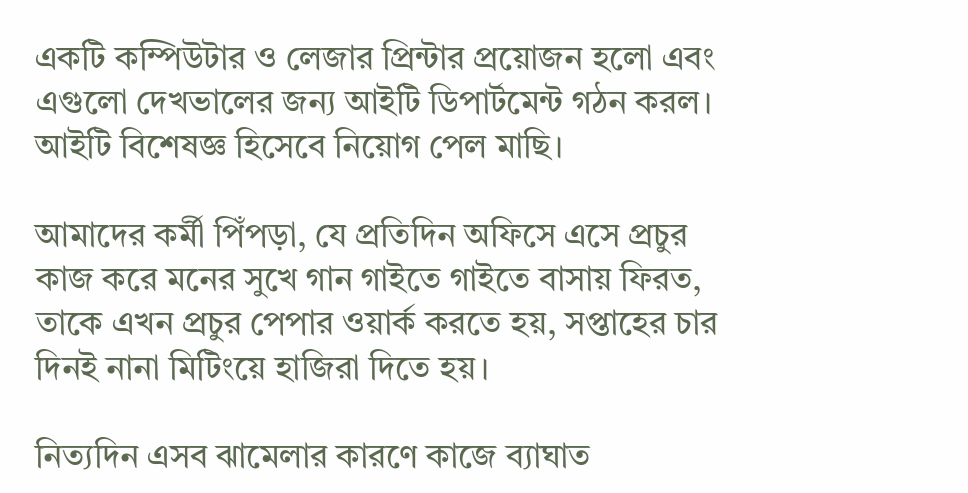একটি কম্পিউটার ও লেজার প্রিন্টার প্রয়োজন হলো এবং এগুলো দেখভালের জন্য আইটি ডিপার্টমেন্ট গঠন করল। আইটি বিশেষজ্ঞ হিসেবে নিয়োগ পেল মাছি।

আমাদের কর্মী পিঁপড়া, যে প্রতিদিন অফিসে এসে প্রচুর কাজ করে মনের সুখে গান গাইতে গাইতে বাসায় ফিরত, তাকে এখন প্রচুর পেপার ওয়ার্ক করতে হয়, সপ্তাহের চার দিনই নানা মিটিংয়ে হাজিরা দিতে হয়।

নিত্যদিন এসব ঝামেলার কারণে কাজে ব্যাঘাত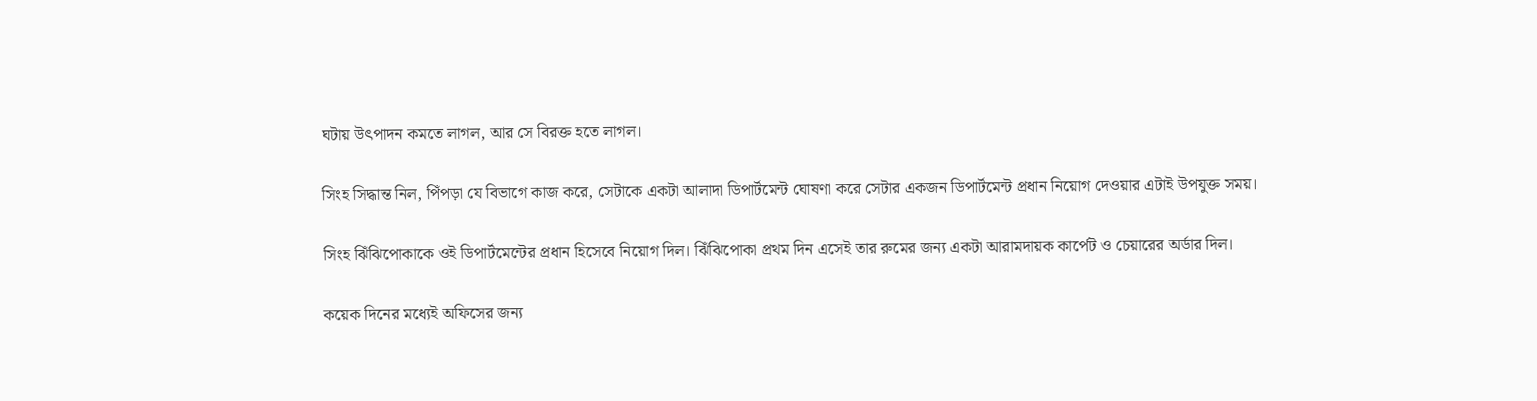ঘটায় উৎপাদন কমতে লাগল, আর সে বিরক্ত হতে লাগল।

সিংহ সিদ্ধান্ত নিল, পিঁপড়া যে বিভাগে কাজ করে, সেটাকে একটা আলাদা ডিপার্টমেন্ট ঘোষণা করে সেটার একজন ডিপার্টমেন্ট প্রধান নিয়োগ দেওয়ার এটাই উপযুক্ত সময়।

সিংহ ঝিঁঝিপোকাকে ওই ডিপার্টমেন্টের প্রধান হিসেবে নিয়োগ দিল। ঝিঁঝিপোকা প্রথম দিন এসেই তার রুমের জন্য একটা আরামদায়ক কার্পেট ও চেয়ারের অর্ডার দিল।

কয়েক দিনের মধ্যেই অফিসের জন্য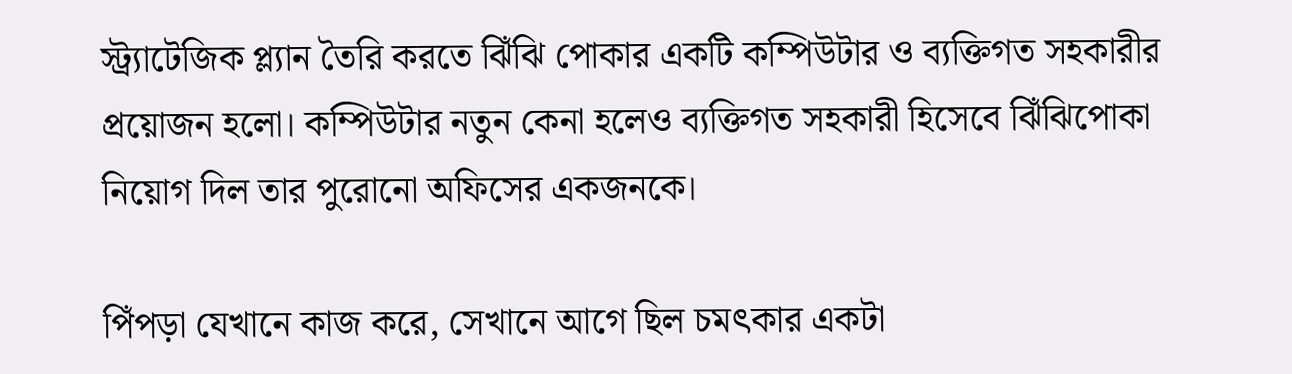স্ট্র্যাটেজিক প্ল্যান তৈরি করতে ঝিঁঝি পোকার একটি কম্পিউটার ও ব্যক্তিগত সহকারীর প্রয়োজন হলো। কম্পিউটার নতুন কেনা হলেও ব্যক্তিগত সহকারী হিসেবে ঝিঁঝিপোকা নিয়োগ দিল তার পুরোনো অফিসের একজনকে।

পিঁপড়া যেখানে কাজ করে, সেখানে আগে ছিল চমৎকার একটা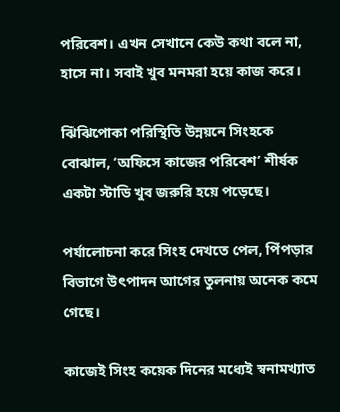পরিবেশ। এখন সেখানে কেউ কথা বলে না, হাসে না। সবাই খুব মনমরা হয়ে কাজ করে।

ঝিঁঝিপোকা পরিস্থিতি উন্নয়নে সিংহকে বোঝাল, ‘অফিসে কাজের পরিবেশ’ শীর্ষক একটা স্টাডি খুব জরুরি হয়ে পড়েছে।

পর্যালোচনা করে সিংহ দেখতে পেল, পিঁপড়ার বিভাগে উৎপাদন আগের তুলনায় অনেক কমে গেছে।

কাজেই সিংহ কয়েক দিনের মধ্যেই স্বনামখ্যাত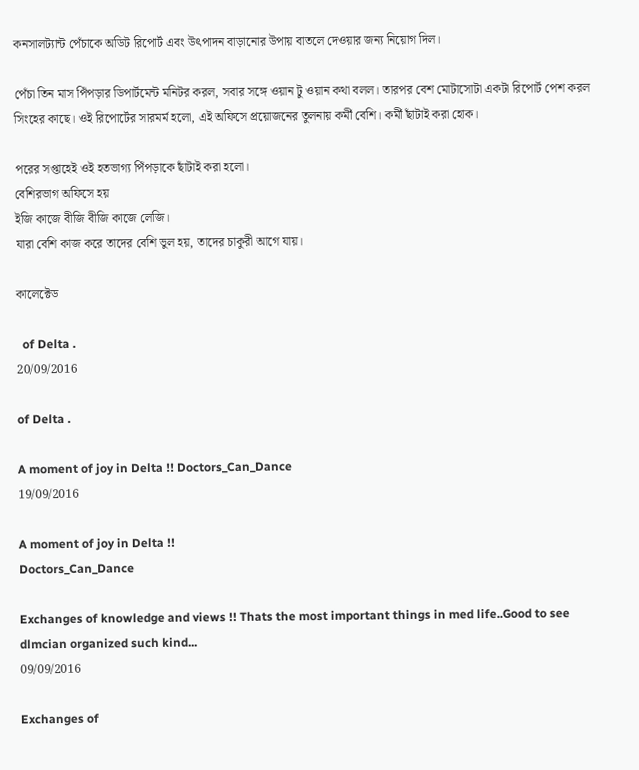কনসালট্যান্ট পেঁচাকে অডিট রিপোর্ট এবং উৎপাদন বাড়ানোর উপায় বাতলে দেওয়ার জন্য নিয়োগ দিল।

পেঁচা তিন মাস পিঁপড়ার ডিপার্টমেন্ট মনিটর করল, সবার সঙ্গে ওয়ান টু ওয়ান কথা বলল। তারপর বেশ মোটাসোটা একটা রিপোর্ট পেশ করল সিংহের কাছে। ওই রিপোর্টের সারমর্ম হলো, এই অফিসে প্রয়োজনের তুলনায় কর্মী বেশি। কর্মী ছাঁটাই করা হোক।

পরের সপ্তাহেই ওই হতভাগ্য পিঁপড়াকে ছাঁটাই করা হলো।
বেশিরভাগ অফিসে হয়
ইজি কাজে বীজি বীজি কাজে লেজি।
যারা বেশি কাজ করে তাদের বেশি ভুল হয়, তাদের চাকুরী আগে যায়।

কালেক্টেড

  of Delta .
20/09/2016

of Delta .

A moment of joy in Delta !! Doctors_Can_Dance
19/09/2016

A moment of joy in Delta !!
Doctors_Can_Dance

Exchanges of knowledge and views !! Thats the most important things in med life..Good to see dlmcian organized such kind...
09/09/2016

Exchanges of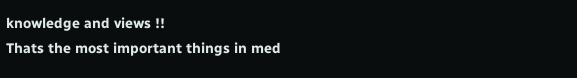knowledge and views !!
Thats the most important things in med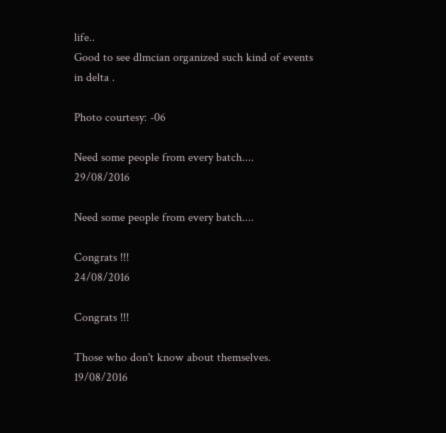life..
Good to see dlmcian organized such kind of events in delta .

Photo courtesy: -06

Need some people from every batch....
29/08/2016

Need some people from every batch....

Congrats !!!
24/08/2016

Congrats !!!

Those who don't know about themselves.
19/08/2016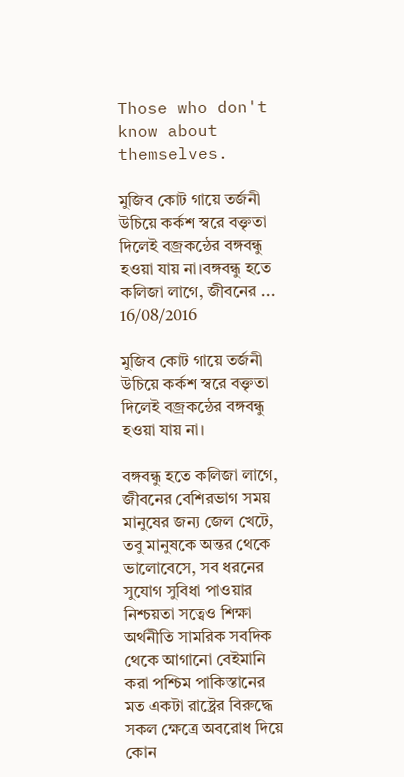Those who don't know about themselves.

মুজিব কোট গায়ে তর্জনী উচিয়ে কর্কশ স্বরে বক্তৃতা দিলেই বজ্রকন্ঠের বঙ্গবন্ধু হওয়া যায় না।বঙ্গবন্ধু হতে কলিজা লাগে, জীবনের ...
16/08/2016

মুজিব কোট গায়ে তর্জনী উচিয়ে কর্কশ স্বরে বক্তৃতা দিলেই বজ্রকন্ঠের বঙ্গবন্ধু হওয়া যায় না।

বঙ্গবন্ধু হতে কলিজা লাগে, জীবনের বেশিরভাগ সময় মানুষের জন্য জেল খেটে, তবু মানুষকে অন্তর থেকে ভালোবেসে, সব ধরনের সুযোগ সুবিধা পাওয়ার নিশ্চয়তা সত্বেও শিক্ষা অর্থনীতি সামরিক সবদিক থেকে আগানো বেইমানি করা পশ্চিম পাকিস্তানের মত একটা রাষ্ট্রের বিরুদ্ধে সকল ক্ষেত্রে অবরোধ দিয়ে কোন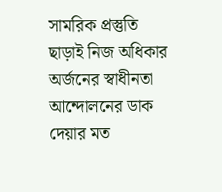সামরিক প্রস্তুতি ছাড়াই নিজ অধিকার অর্জনের স্বাধীনতা আন্দোলনের ডাক দেয়ার মত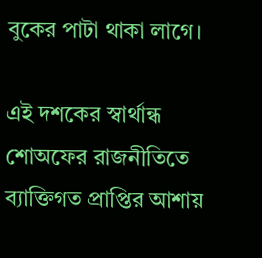বুকের পাটা থাকা লাগে।

এই দশকের স্বার্থান্ধ শোঅফের রাজনীতিতে ব্যাক্তিগত প্রাপ্তির আশায়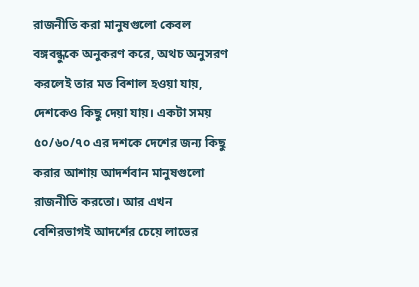রাজনীতি করা মানুষগুলো কেবল বঙ্গবন্ধুকে অনুকরণ করে, অথচ অনুসরণ করলেই তার মত বিশাল হওয়া যায়, দেশকেও কিছু দেয়া যায়। একটা সময় ৫০/৬০/৭০ এর দশকে দেশের জন্য কিছু করার আশায় আদর্শবান মানুষগুলো রাজনীতি করতো। আর এখন বেশিরভাগই আদর্শের চেয়ে লাভের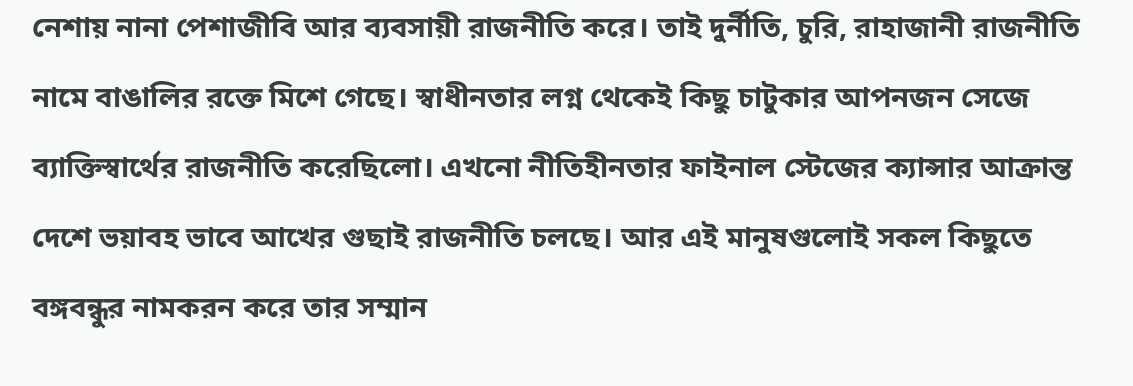নেশায় নানা পেশাজীবি আর ব্যবসায়ী রাজনীতি করে। তাই দুর্নীতি, চুরি, রাহাজানী রাজনীতি নামে বাঙালির রক্তে মিশে গেছে। স্বাধীনতার লগ্ন থেকেই কিছু চাটুকার আপনজন সেজে ব্যাক্তিস্বার্থের রাজনীতি করেছিলো। এখনো নীতিহীনতার ফাইনাল স্টেজের ক্যান্সার আক্রান্ত দেশে ভয়াবহ ভাবে আখের গুছাই রাজনীতি চলছে। আর এই মানুষগুলোই সকল কিছুতে বঙ্গবন্ধুর নামকরন করে তার সম্মান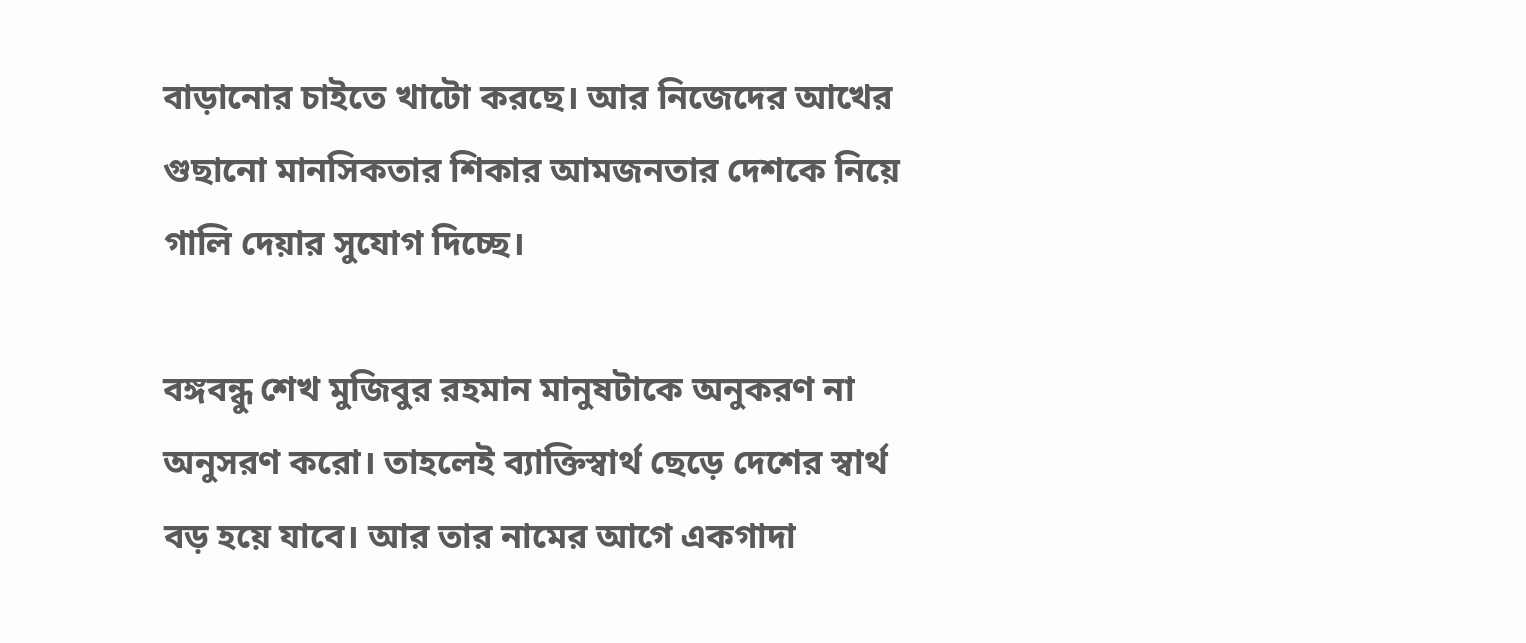বাড়ানোর চাইতে খাটো করছে। আর নিজেদের আখের গুছানো মানসিকতার শিকার আমজনতার দেশকে নিয়ে গালি দেয়ার সুযোগ দিচ্ছে।

বঙ্গবন্ধু শেখ মুজিবুর রহমান মানুষটাকে অনুকরণ না অনুসরণ করো। তাহলেই ব্যাক্তিস্বার্থ ছেড়ে দেশের স্বার্থ বড় হয়ে যাবে। আর তার নামের আগে একগাদা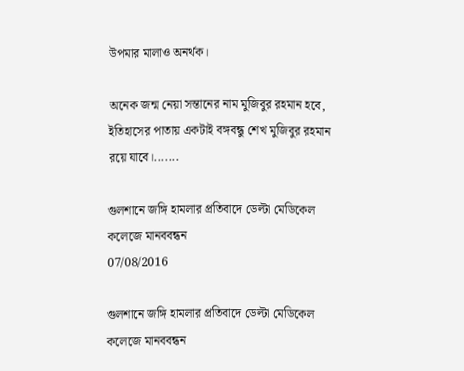উপমার মালাও অনর্থক।

অনেক জন্ম নেয়া সন্তানের নাম মুজিবুর রহমান হবে,
ইতিহাসের পাতায় একটাই বঙ্গবন্ধু শেখ মুজিবুর রহমান রয়ে যাবে।.......

গুলশানে জঙ্গি হামলার প্রতিবাদে ডেল্টা মেডিকেল কলেজে মানববন্ধন
07/08/2016

গুলশানে জঙ্গি হামলার প্রতিবাদে ডেল্টা মেডিকেল কলেজে মানববন্ধন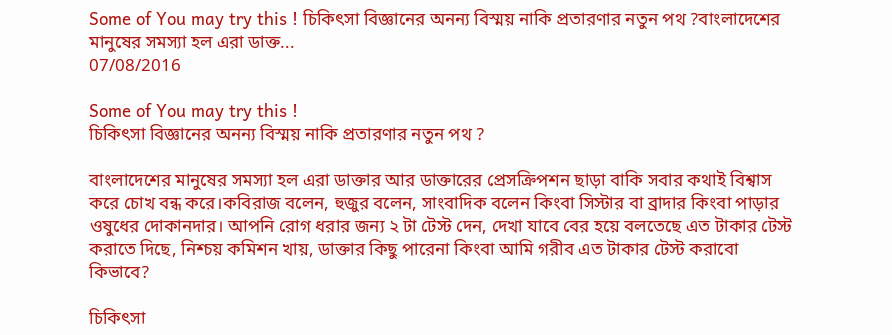Some of You may try this ! চিকিৎসা বিজ্ঞানের অনন্য বিস্ময় নাকি প্রতারণার নতুন পথ ?বাংলাদেশের মানুষের সমস্যা হল এরা ডাক্ত...
07/08/2016

Some of You may try this !
চিকিৎসা বিজ্ঞানের অনন্য বিস্ময় নাকি প্রতারণার নতুন পথ ?

বাংলাদেশের মানুষের সমস্যা হল এরা ডাক্তার আর ডাক্তারের প্রেসক্রিপশন ছাড়া বাকি সবার কথাই বিশ্বাস করে চোখ বন্ধ করে।কবিরাজ বলেন, হুজুর বলেন, সাংবাদিক বলেন কিংবা সিস্টার বা ব্রাদার কিংবা পাড়ার ওষুধের দোকানদার। আপনি রোগ ধরার জন্য ২ টা টেস্ট দেন, দেখা যাবে বের হয়ে বলতেছে এত টাকার টেস্ট করাতে দিছে, নিশ্চয় কমিশন খায়, ডাক্তার কিছু পারেনা কিংবা আমি গরীব এত টাকার টেস্ট করাবো কিভাবে?

চিকিৎসা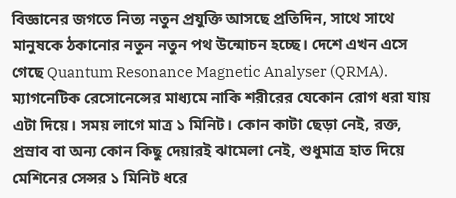বিজ্ঞানের জগতে নিত্য নতুন প্রযুক্তি আসছে প্রতিদিন, সাথে সাথে মানুষকে ঠকানোর নতুন নতুন পথ উন্মোচন হচ্ছে। দেশে এখন এসে গেছে Quantum Resonance Magnetic Analyser (QRMA). ম্যাগনেটিক রেসোনেন্সের মাধ্যমে নাকি শরীরের যেকোন রোগ ধরা যায় এটা দিয়ে। সময় লাগে মাত্র ১ মিনিট। কোন কাটা ছেড়া নেই, রক্ত, প্রস্রাব বা অন্য কোন কিছু দেয়ারই ঝামেলা নেই, শুধুমাত্র হাত দিয়ে মেশিনের সেন্সর ১ মিনিট ধরে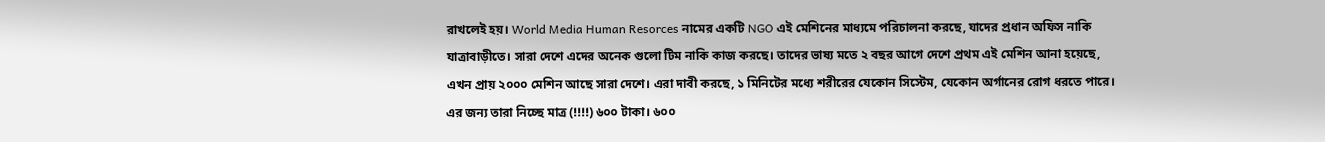রাখলেই হয়। World Media Human Resorces নামের একটি NGO এই মেশিনের মাধ্যমে পরিচালনা করছে, যাদের প্রধান অফিস নাকি যাত্রাবাড়ীতে। সারা দেশে এদের অনেক গুলো টিম নাকি কাজ করছে। তাদের ভাষ্য মতে ২ বছর আগে দেশে প্রথম এই মেশিন আনা হয়েছে, এখন প্রায় ২০০০ মেশিন আছে সারা দেশে। এরা দাবী করছে, ১ মিনিটের মধ্যে শরীরের যেকোন সিস্টেম, যেকোন অর্গানের রোগ ধরতে পারে। এর জন্য তারা নিচ্ছে মাত্র (!!!!) ৬০০ টাকা। ৬০০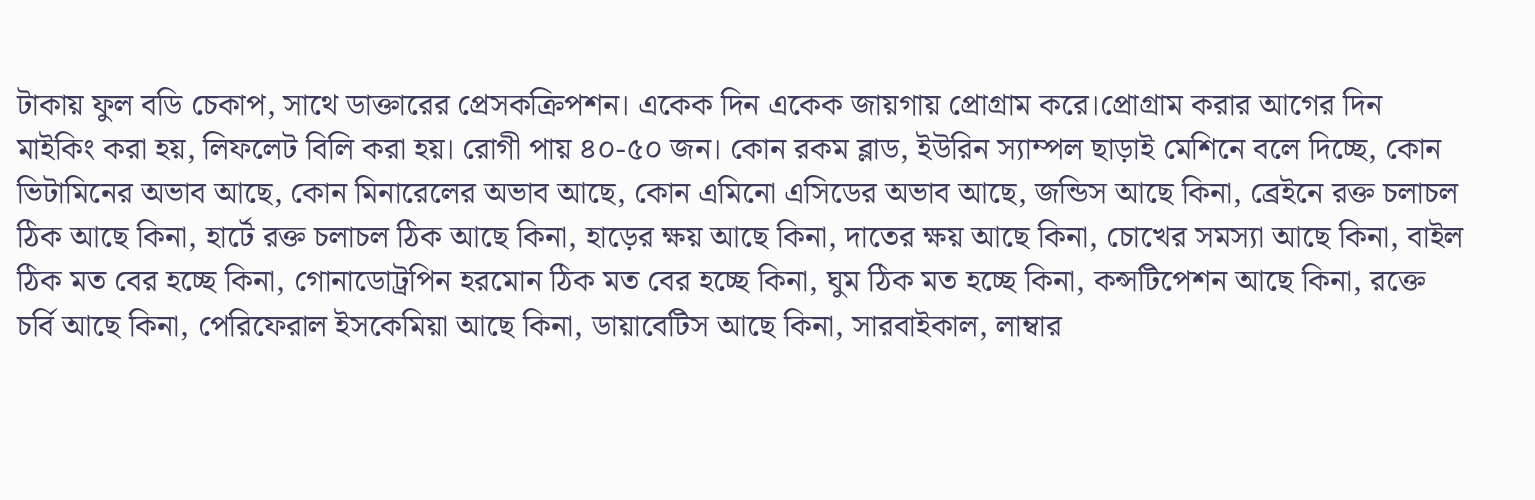টাকায় ফুল বডি চেকাপ, সাথে ডাক্তারের প্রেসকক্রিপশন। একেক দিন একেক জায়গায় প্রোগ্রাম করে।প্রোগ্রাম করার আগের দিন মাইকিং করা হয়, লিফলেট বিলি করা হয়। রোগী পায় ৪০-৫০ জন। কোন রকম ব্লাড, ইউরিন স্যাম্পল ছাড়াই মেশিনে বলে দিচ্ছে, কোন ভিটামিনের অভাব আছে, কোন মিনারেলের অভাব আছে, কোন এমিনো এসিডের অভাব আছে, জন্ডিস আছে কিনা, ব্রেইনে রক্ত চলাচল ঠিক আছে কিনা, হার্টে রক্ত চলাচল ঠিক আছে কিনা, হাড়ের ক্ষয় আছে কিনা, দাতের ক্ষয় আছে কিনা, চোখের সমস্যা আছে কিনা, বাইল ঠিক মত বের হচ্ছে কিনা, গোনাডোট্রপিন হরমোন ঠিক মত বের হচ্ছে কিনা, ঘুম ঠিক মত হচ্ছে কিনা, কন্সটিপেশন আছে কিনা, রক্তে চর্বি আছে কিনা, পেরিফেরাল ইসকেমিয়া আছে কিনা, ডায়াবেটিস আছে কিনা, সারবাইকাল, লাম্বার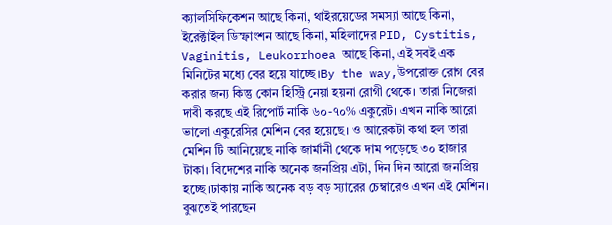ক্যালসিফিকেশন আছে কিনা, থাইরয়েডের সমস্যা আছে কিনা, ইরেক্টাইল ডিস্ফাংশন আছে কিনা, মহিলাদের PID, Cystitis, Vaginitis, Leukorrhoea আছে কিনা, এই সবই এক মিনিটের মধ্যে বের হয়ে যাচ্ছে।By the way,উপরোক্ত রোগ বের করার জন্য কিন্তু কোন হিস্ট্রি নেয়া হয়না রোগী থেকে। তারা নিজেরা দাবী করছে এই রিপোর্ট নাকি ৬০-৭০% একুরেট। এখন নাকি আরো ভালো একুরেসির মেশিন বের হয়েছে। ও আরেকটা কথা হল তারা মেশিন টি আনিয়েছে নাকি জার্মানী থেকে দাম পড়েছে ৩০ হাজার টাকা। বিদেশের নাকি অনেক জনপ্রিয় এটা, দিন দিন আরো জনপ্রিয় হচ্ছে।ঢাকায় নাকি অনেক বড় বড় স্যারের চেম্বারেও এখন এই মেশিন। বুঝতেই পারছেন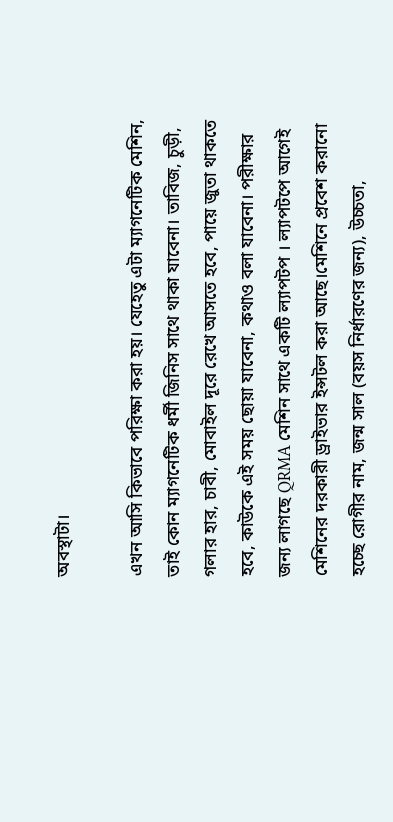অবস্থাটা।

এখন আসি কিভাবে পরিক্ষা করা হয়। যেহেতু এটা ম্যাগনেটিক মেশিন, তাই কোন ম্যাগনেটিক ধর্মী জিনিস সাথে থাকা যাবেনা। তাবিজ, চুড়ী, গলার হার, চাবী, মোবাইল দূরে রেখে আসতে হবে, পায়ে জুতা থাকতে হবে, কাউকে এই সময় ছোয়া যাবেনা, কথাও বলা যাবেনা। পরীক্ষার জন্য লাগছে QRMA মেশিন সাথে একটি ল্যাপটপ । ল্যাপটপে আগেই মেশিনের দরকারী ড্রাইভার ইন্সটল করা আছে।মেশিনে প্রবেশ করানো হচ্ছে রোগীর নাম, জন্ম সাল (বয়স নির্ধারণের জন্য), উচ্চতা,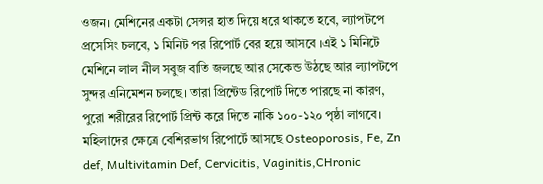ওজন। মেশিনের একটা সেন্সর হাত দিয়ে ধরে থাকতে হবে, ল্যাপটপে প্রসেসিং চলবে, ১ মিনিট পর রিপোর্ট বের হয়ে আসবে ।এই ১ মিনিটে মেশিনে লাল নীল সবুজ বাতি জলছে আর সেকেন্ড উঠছে আর ল্যাপটপে সুন্দর এনিমেশন চলছে। তারা প্রিন্টেড রিপোর্ট দিতে পারছে না কারণ, পুরো শরীরের রিপোর্ট প্রিন্ট করে দিতে নাকি ১০০-১২০ পৃষ্ঠা লাগবে। মহিলাদের ক্ষেত্রে বেশিরভাগ রিপোর্টে আসছে Osteoporosis, Fe, Zn def, Multivitamin Def, Cervicitis, Vaginitis,CHronic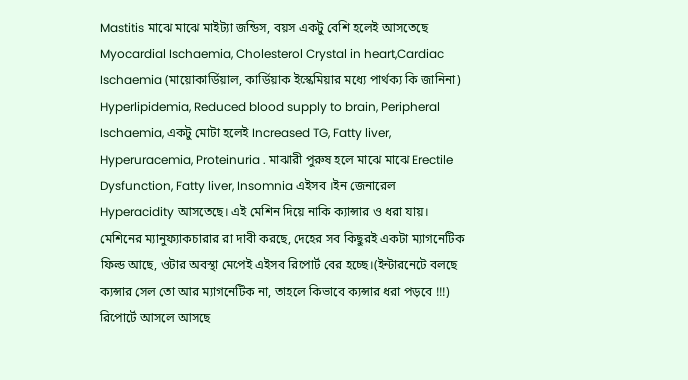Mastitis মাঝে মাঝে মাইট্যা জন্ডিস, বয়স একটু বেশি হলেই আসতেছে Myocardial Ischaemia, Cholesterol Crystal in heart,Cardiac Ischaemia (মায়োকার্ডিয়াল, কার্ডিয়াক ইস্কেমিয়ার মধ্যে পার্থক্য কি জানিনা) Hyperlipidemia, Reduced blood supply to brain, Peripheral Ischaemia, একটু মোটা হলেই Increased TG, Fatty liver, Hyperuracemia, Proteinuria . মাঝারী পুরুষ হলে মাঝে মাঝে Erectile Dysfunction, Fatty liver, Insomnia এইসব ।ইন জেনারেল Hyperacidity আসতেছে। এই মেশিন দিয়ে নাকি ক্যান্সার ও ধরা যায়। মেশিনের ম্যানুফ্যাকচারার রা দাবী করছে, দেহের সব কিছুরই একটা ম্যাগনেটিক ফিল্ড আছে, ওটার অবস্থা মেপেই এইসব রিপোর্ট বের হচ্ছে।(ইন্টারনেটে বলছে ক্যন্সার সেল তো আর ম্যাগনেটিক না, তাহলে কিভাবে ক্যন্সার ধরা পড়বে !!!) রিপোর্টে আসলে আসছে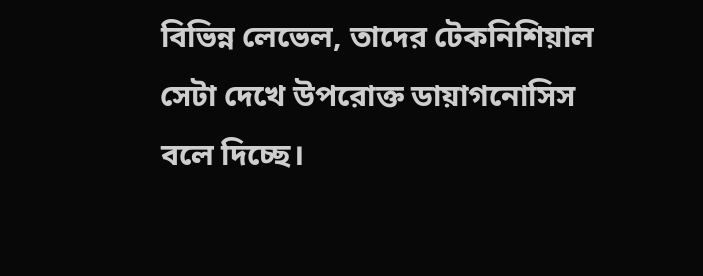বিভিন্ন লেভেল, তাদের টেকনিশিয়াল সেটা দেখে উপরোক্ত ডায়াগনোসিস বলে দিচ্ছে।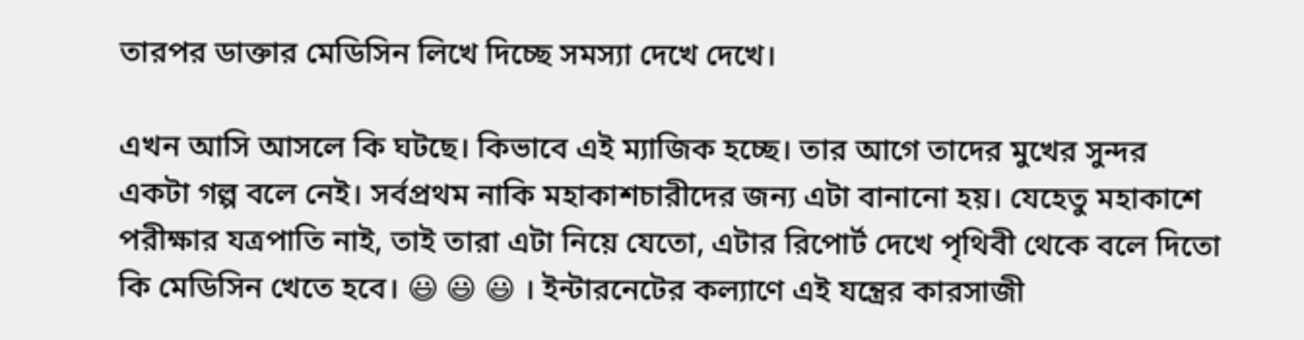তারপর ডাক্তার মেডিসিন লিখে দিচ্ছে সমস্যা দেখে দেখে।

এখন আসি আসলে কি ঘটছে। কিভাবে এই ম্যাজিক হচ্ছে। তার আগে তাদের মুখের সুন্দর একটা গল্প বলে নেই। সর্বপ্রথম নাকি মহাকাশচারীদের জন্য এটা বানানো হয়। যেহেতু মহাকাশে পরীক্ষার যত্রপাতি নাই, তাই তারা এটা নিয়ে যেতো, এটার রিপোর্ট দেখে পৃথিবী থেকে বলে দিতো কি মেডিসিন খেতে হবে। 😃 😃 😃 । ইন্টারনেটের কল্যাণে এই যন্ত্রের কারসাজী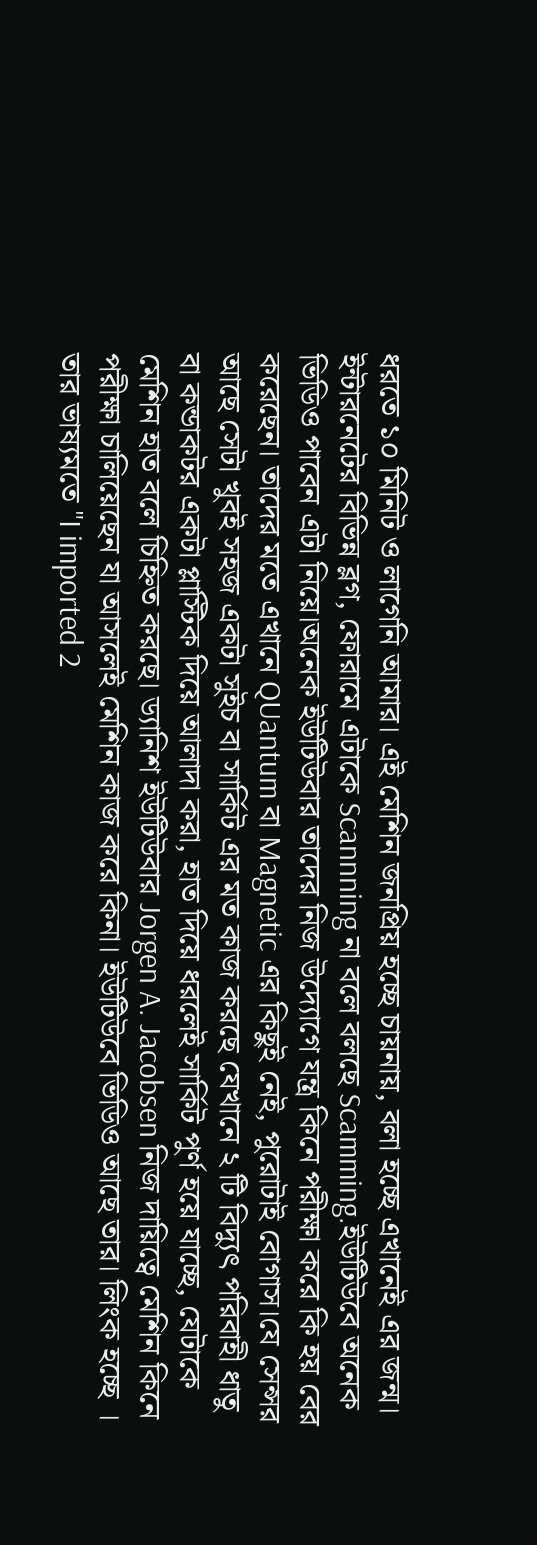ধরতে ১০ মিনিট ও লাগেনি আমার। এই মেশিন জনপ্রিয় হচ্ছে চায়নায়, বলা হচ্ছে এখানেই এর জন্ম। ইন্টারনেটের বিভিন্ন ব্লগ, ফোরামে এটাকে Scannning না বলে বলছে Scamming.ইউটিউবে অনেক ভিডিও পাবেন এটা নিয়ে।অনেক ইউটিউবার তাদের নিজ উদ্যোগে যন্ত্র কিনে পরীক্ষা করে কি হয় বের করেছেন। তাদের মতে এখানে QUantum বা Magnetic এর কিছুই নেই, পুরোটাই বোগাস।যে সেন্সর আছে সেটা খুবই সহজ একটা সুইচ বা সার্কিট এর মত কাজ করছে যেখানে ২ টি বিদ্যুৎ পরিবাহী ধাতু বা কন্ডাকটর একটা প্লাস্টিক দিয়ে আলাদা করা, হাত দিয়ে ধরলেই সার্কিট পুর্ণ হয়ে যাচ্ছে, যেটাকে মেশিন হাত বলে চিহ্নিত করছে। ড্যানিশ ইউটিউবার Jorgen A. Jacobsen নিজ দায়িত্বে মেশিন কিনে পরীক্ষা চালিয়েছেন যা আসলেই মেশিন কাজ করে কিনা। ইউটিউবে ভিডিও আছে তার। লিংক হচ্ছে । তার ভাষ্যমতে "I imported 2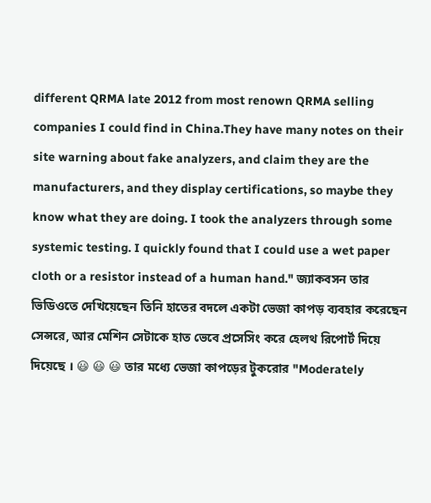different QRMA late 2012 from most renown QRMA selling companies I could find in China.They have many notes on their site warning about fake analyzers, and claim they are the manufacturers, and they display certifications, so maybe they know what they are doing. I took the analyzers through some systemic testing. I quickly found that I could use a wet paper cloth or a resistor instead of a human hand." জ্যাকবসন তার ভিডিওতে দেখিয়েছেন তিনি হাতের বদলে একটা ভেজা কাপড় ব্যবহার করেছেন সেন্সরে, আর মেশিন সেটাকে হাত ভেবে প্রসেসিং করে হেলথ রিপোর্ট দিয়ে দিয়েছে । 😃 😃 😃 তার মধ্যে ভেজা কাপড়ের টুকরোর "Moderately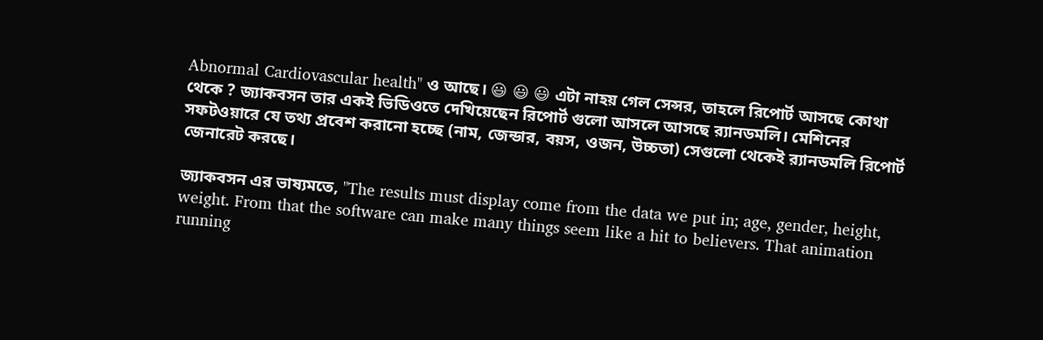Abnormal Cardiovascular health" ও আছে। 😃 😃 😃 এটা নাহয় গেল সেন্সর, তাহলে রিপোর্ট আসছে কোথা থেকে ? জ্যাকবসন তার একই ভিডিওতে দেখিয়েছেন রিপোর্ট গুলো আসলে আসছে র‍্যানডমলি। মেশিনের সফটওয়ারে যে তথ্য প্রবেশ করানো হচ্ছে (নাম, জেন্ডার, বয়স, ওজন, উচ্চতা) সেগুলো থেকেই র‍্যানডমলি রিপোর্ট জেনারেট করছে।

জ্যাকবসন এর ভাষ্যমতে, "The results must display come from the data we put in; age, gender, height, weight. From that the software can make many things seem like a hit to believers. That animation running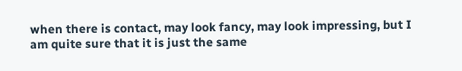when there is contact, may look fancy, may look impressing, but I am quite sure that it is just the same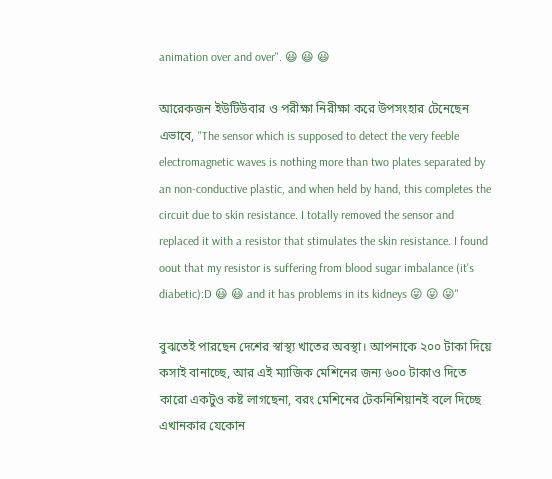animation over and over". 😃 😃 😃

আরেকজন ইউটিউবার ও পরীক্ষা নিরীক্ষা করে উপসংহার টেনেছেন এভাবে, "The sensor which is supposed to detect the very feeble electromagnetic waves is nothing more than two plates separated by an non-conductive plastic, and when held by hand, this completes the circuit due to skin resistance. I totally removed the sensor and replaced it with a resistor that stimulates the skin resistance. I found oout that my resistor is suffering from blood sugar imbalance (it's diabetic):D 😃 😃 and it has problems in its kidneys 😛 😛 😛"

বুঝতেই পারছেন দেশের স্বাস্থ্য খাতের অবস্থা। আপনাকে ২০০ টাকা দিয়ে কসাই বানাচ্ছে, আর এই ম্যাজিক মেশিনের জন্য ৬০০ টাকাও দিতে কারো একটুও কষ্ট লাগছেনা, বরং মেশিনের টেকনিশিয়ানই বলে দিচ্ছে এখানকার যেকোন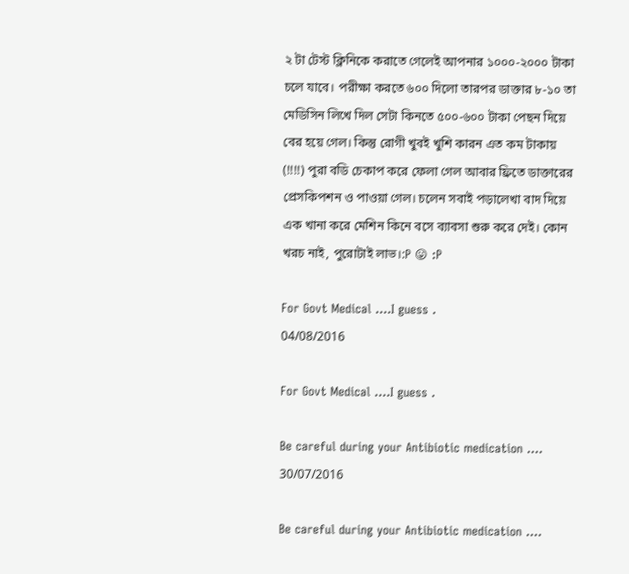২ টা টেস্ট ক্লিনিকে করাতে গেলেই আপনার ১০০০-২০০০ টাকা চলে যাবে। পরীক্ষা করতে ৬০০ দিলো তারপর ডাক্তার ৮-১০ তা মেডিসিন লিখে দিল সেটা কিনতে ৫০০-৬০০ টাকা পেছন দিয়ে বের হয়ে গেল। কিন্তু রোগী খুবই খুশি কারন এত কম টাকায় (!!!!) পুরা বডি চেকাপ করে ফেলা গেল আবার ফ্রিতে ডাক্তারের প্রেসকিপশন ও পাওয়া গেল। চলেন সবাই পড়ালেখা বাদ দিয়ে এক খানা করে মেশিন কিনে বসে ব্যাবসা শুরু করে দেই। কোন খরচ নাই, পুরোটাই লাভ।:P 😛 :P

For Govt Medical ....I guess .
04/08/2016

For Govt Medical ....I guess .

Be careful during your Antibiotic medication ....
30/07/2016

Be careful during your Antibiotic medication ....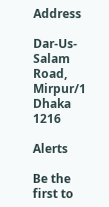Address

Dar-Us-Salam Road, Mirpur/1
Dhaka
1216

Alerts

Be the first to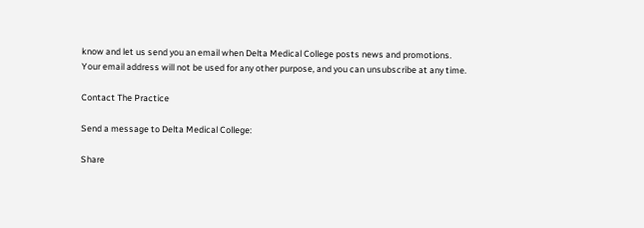know and let us send you an email when Delta Medical College posts news and promotions. Your email address will not be used for any other purpose, and you can unsubscribe at any time.

Contact The Practice

Send a message to Delta Medical College:

Share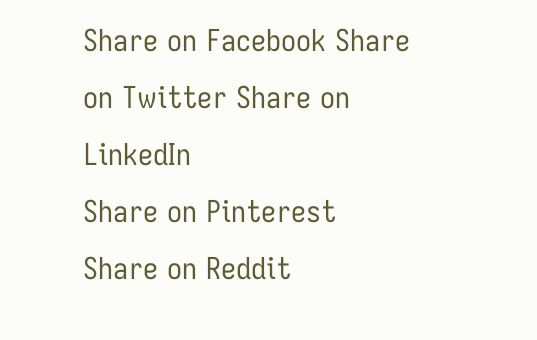Share on Facebook Share on Twitter Share on LinkedIn
Share on Pinterest Share on Reddit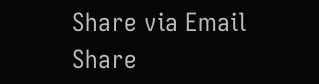Share via Email
Share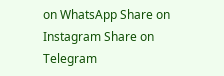on WhatsApp Share on Instagram Share on Telegram